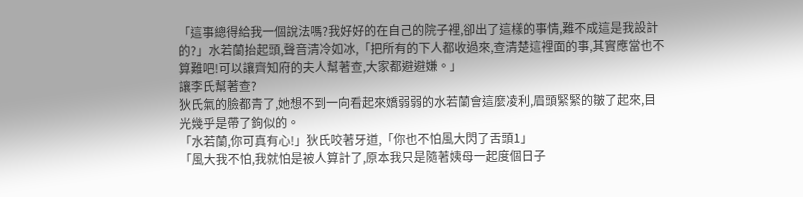「這事總得給我一個說法嗎?我好好的在自己的院子裡,卻出了這樣的事情,難不成這是我設計的?」水若蘭抬起頭,聲音清冷如冰,「把所有的下人都收過來,查清楚這裡面的事,其實應當也不算難吧!可以讓齊知府的夫人幫著查,大家都避避嫌。」
讓李氏幫著查?
狄氏氣的臉都青了,她想不到一向看起來嬌弱弱的水若蘭會這麼凌利,眉頭緊緊的皺了起來,目光幾乎是帶了鉤似的。
「水若蘭,你可真有心!」狄氏咬著牙道,「你也不怕風大閃了舌頭1」
「風大我不怕,我就怕是被人算計了,原本我只是隨著姨母一起度個日子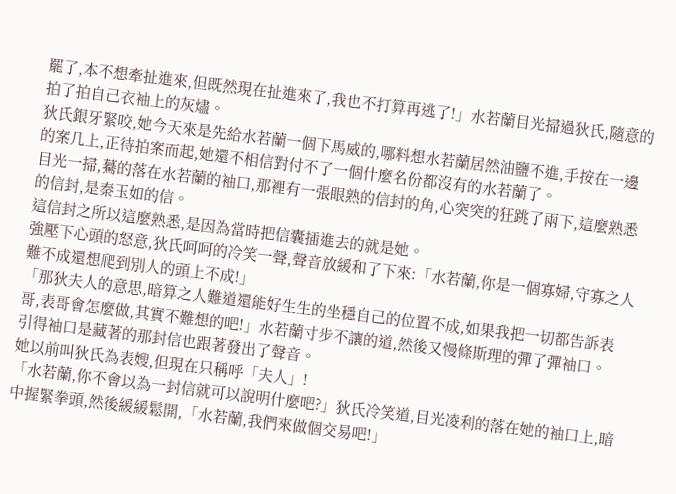罷了,本不想牽扯進來,但既然現在扯進來了,我也不打算再逃了!」水若蘭目光掃過狄氏,隨意的拍了拍自己衣袖上的灰燼。
狄氏銀牙緊咬,她今天來是先給水若蘭一個下馬威的,哪料想水若蘭居然油鹽不進,手按在一邊的案几上,正待拍案而起,她還不相信對付不了一個什麼名份都沒有的水若蘭了。
目光一掃,驀的落在水若蘭的袖口,那裡有一張眼熟的信封的角,心突突的狂跳了兩下,這麼熟悉的信封,是秦玉如的信。
這信封之所以這麼熟悉,是因為當時把信囊插進去的就是她。
強壓下心頭的怒意,狄氏呵呵的冷笑一聲,聲音放緩和了下來:「水若蘭,你是一個寡婦,守寡之人難不成還想爬到別人的頭上不成!」
「那狄夫人的意思,暗算之人難道還能好生生的坐穩自己的位置不成,如果我把一切都告訴表哥,表哥會怎麼做,其實不難想的吧!」水若蘭寸步不讓的道,然後又慢條斯理的彈了彈袖口。
引得袖口是藏著的那封信也跟著發出了聲音。
她以前叫狄氏為表嫂,但現在只稱呼「夫人」!
「水若蘭,你不會以為一封信就可以說明什麼吧?」狄氏冷笑道,目光凌利的落在她的袖口上,暗中握緊拳頭,然後緩緩鬆開,「水若蘭,我們來做個交易吧!」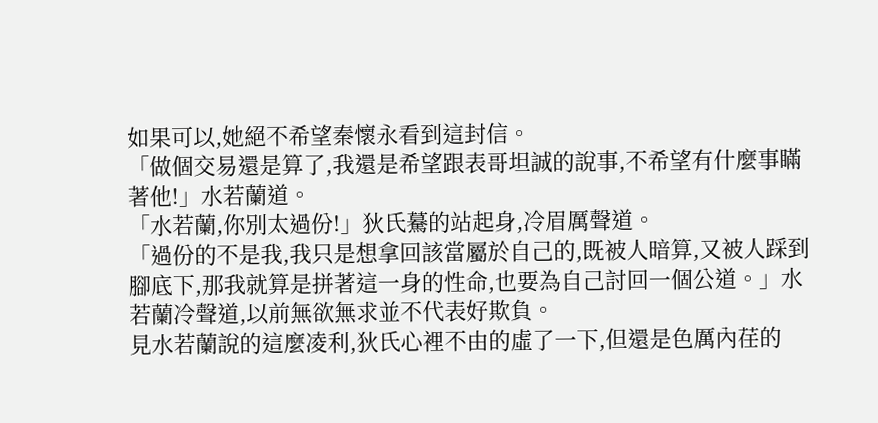如果可以,她絕不希望秦懷永看到這封信。
「做個交易還是算了,我還是希望跟表哥坦誠的說事,不希望有什麼事瞞著他!」水若蘭道。
「水若蘭,你別太過份!」狄氏驀的站起身,冷眉厲聲道。
「過份的不是我,我只是想拿回該當屬於自己的,既被人暗算,又被人踩到腳底下,那我就算是拼著這一身的性命,也要為自己討回一個公道。」水若蘭冷聲道,以前無欲無求並不代表好欺負。
見水若蘭說的這麼凌利,狄氏心裡不由的虛了一下,但還是色厲內荏的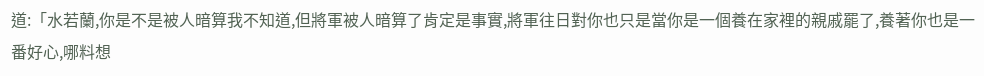道:「水若蘭,你是不是被人暗算我不知道,但將軍被人暗算了肯定是事實,將軍往日對你也只是當你是一個養在家裡的親戚罷了,養著你也是一番好心,哪料想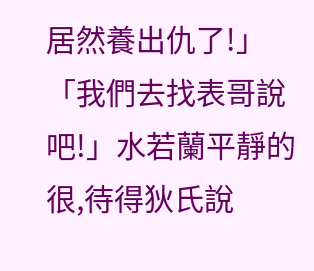居然養出仇了!」
「我們去找表哥說吧!」水若蘭平靜的很,待得狄氏說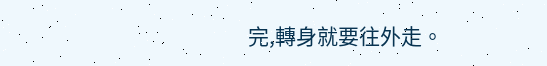完,轉身就要往外走。